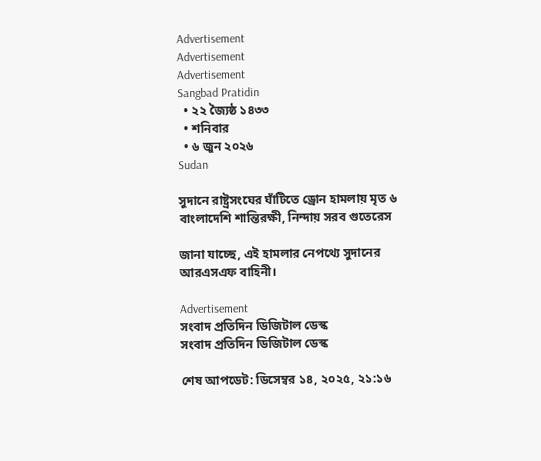Advertisement
Advertisement
Advertisement
Sangbad Pratidin
  • ২২ জ্যৈষ্ঠ ১৪৩৩
  • শনিবার
  • ৬ জুন ২০২৬
Sudan

সুদানে রাষ্ট্রসংঘের ঘাঁটিতে ড্রোন হামলায় মৃত ৬ বাংলাদেশি শান্তিরক্ষী, নিন্দায় সরব গুতেরেস

জানা যাচ্ছে, এই হামলার নেপথ্যে সুদানের আরএসএফ বাহিনী।

Advertisement
সংবাদ প্রতিদিন ডিজিটাল ডেস্ক
সংবাদ প্রতিদিন ডিজিটাল ডেস্ক

শেষ আপডেট: ডিসেম্বর ১৪, ২০২৫, ২১:১৬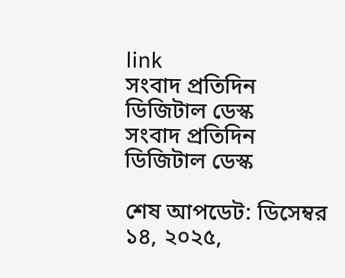link
সংবাদ প্রতিদিন ডিজিটাল ডেস্ক
সংবাদ প্রতিদিন ডিজিটাল ডেস্ক

শেষ আপডেট: ডিসেম্বর ১৪, ২০২৫,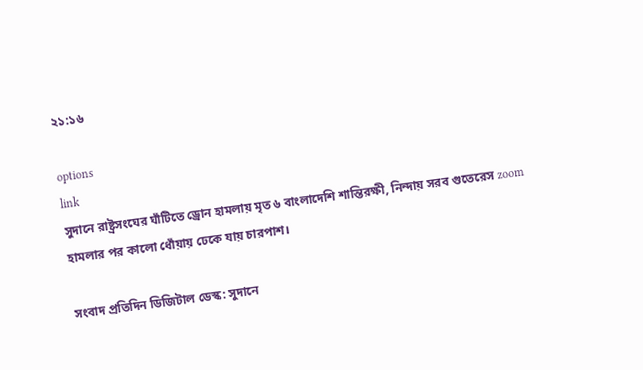২১:১৬

options
link
সুদানে রাষ্ট্রসংঘের ঘাঁটিতে ড্রোন হামলায় মৃত ৬ বাংলাদেশি শান্তিরক্ষী, নিন্দায় সরব গুতেরেস zoom
হামলার পর কালো ধোঁয়ায় ঢেকে যায় চারপাশ।

সংবাদ প্রতিদিন ডিজিটাল ডেস্ক: সুদানে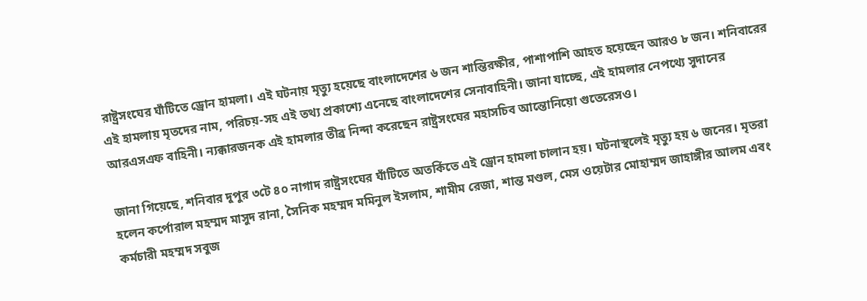রাষ্ট্রসংঘের ঘাঁটিতে ড্রোন হামলা। এই ঘটনায় মৃত্যু হয়েছে বাংলাদেশের ৬ জন শান্তিরক্ষীর, পাশাপাশি আহত হয়েছেন আরও ৮ জন। শনিবারের এই হামলায় মৃতদের নাম, পরিচয়-সহ এই তথ্য প্রকাশ্যে এনেছে বাংলাদেশের সেনাবাহিনী। জানা যাচ্ছে, এই হামলার নেপথ্যে সুদানের আরএসএফ বাহিনী। ন্যক্কারজনক এই হামলার তীব্র নিন্দা করেছেন রাষ্ট্রসংঘের মহাসচিব আন্তোনিয়ো গুতেরেসও।

জানা গিয়েছে, শনিবার দুপুর ৩টে ৪০ নাগাদ রাষ্ট্রসংঘের ঘাঁটিতে অতর্কিতে এই ড্রোন হামলা চালান হয়। ঘটনাস্থলেই মৃত্যু হয় ৬ জনের। মৃতরা হলেন কর্পোরাল মহম্মদ মাসুদ রানা, সৈনিক মহম্মদ মমিনুল ইসলাম, শামীম রেজা, শান্ত মণ্ডল, মেস ওয়েটার মোহাম্মদ জাহাঙ্গীর আলম এবং কর্মচারী মহম্মদ সবুজ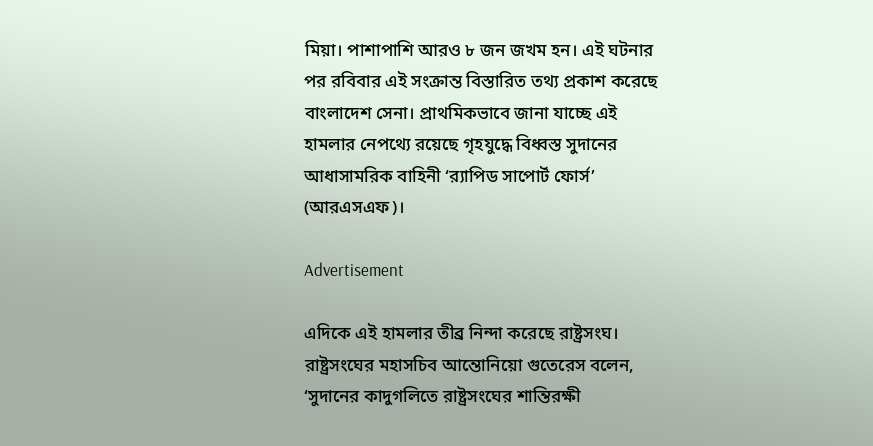মিয়া। পাশাপাশি আরও ৮ জন জখম হন। এই ঘটনার পর রবিবার এই সংক্রান্ত বিস্তারিত তথ্য প্রকাশ করেছে বাংলাদেশ সেনা। প্রাথমিকভাবে জানা যাচ্ছে এই হামলার নেপথ্যে রয়েছে গৃহযুদ্ধে বিধ্বস্ত সুদানের আধাসামরিক বাহিনী ‘র‌্যাপিড সাপোর্ট ফোর্স’ (আরএসএফ)।

Advertisement

এদিকে এই হামলার তীব্র নিন্দা করেছে রাষ্ট্রসংঘ। রাষ্ট্রসংঘের মহাসচিব আন্তোনিয়ো গুতেরেস বলেন, ‘সুদানের কাদুগলিতে রাষ্ট্রসংঘের শান্তিরক্ষী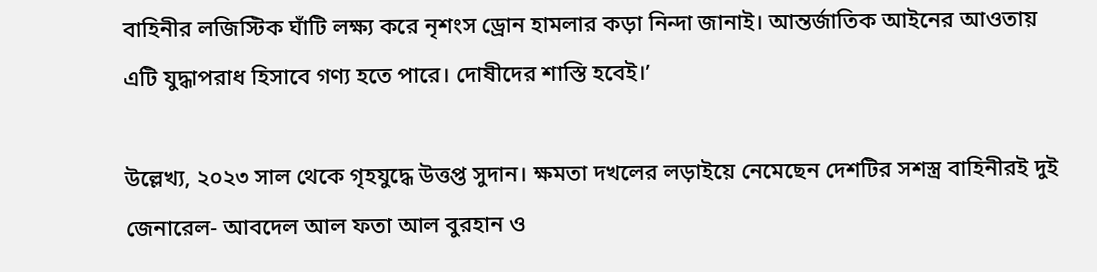বাহিনীর লজিস্টিক ঘাঁটি লক্ষ্য করে নৃশংস ড্রোন হামলার কড়া নিন্দা জানাই। আন্তর্জাতিক আইনের আওতায় এটি যুদ্ধাপরাধ হিসাবে গণ্য হতে পারে। দোষীদের শাস্তি হবেই।’

উল্লেখ্য, ২০২৩ সাল থেকে গৃহযুদ্ধে উত্তপ্ত সুদান। ক্ষমতা দখলের লড়াইয়ে নেমেছেন দেশটির সশস্ত্র বাহিনীরই দুই জেনারেল- আবদেল আল ফতা আল বুরহান ও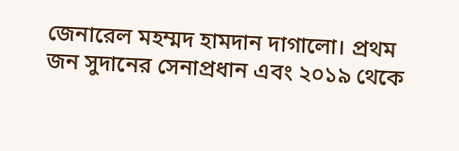জেনারেল মহম্মদ হামদান দাগালো। প্রথম জন সুদানের সেনাপ্রধান এবং ২০১৯ থেকে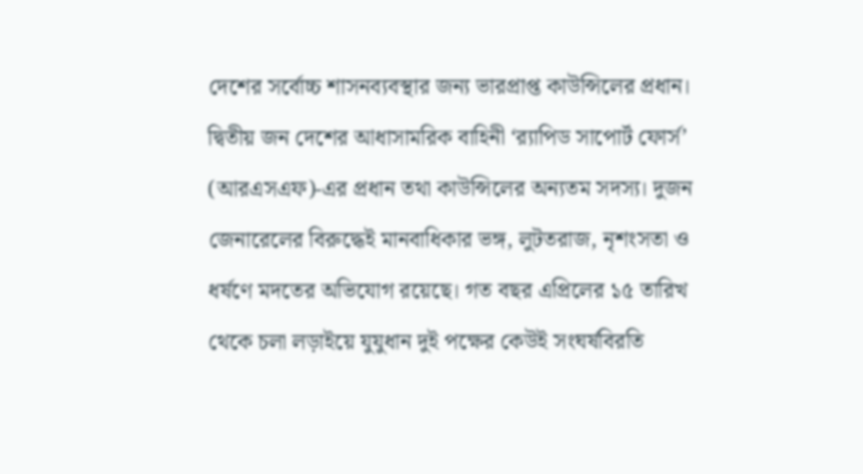দেশের সর্বোচ্চ শাসনব্যবস্থার জন্য ভারপ্রাপ্ত কাউন্সিলের প্রধান। দ্বিতীয় জন দেশের আধাসামরিক বাহিনী ‘র‌্যাপিড সাপোর্ট ফোর্স’ (আরএসএফ)-এর প্রধান তথা কাউন্সিলের অন্যতম সদস্য। দুজন জেনারেলের বিরুদ্ধেই মানবাধিকার ভঙ্গ, লুটতরাজ, নৃশংসতা ও ধর্ষণে মদতের অভিযোগ রয়েছে। গত বছর এপ্রিলের ১৫ তারিখ থেকে চলা লড়াইয়ে যুযুধান দুই পক্ষের কেউই সংঘর্ষবিরতি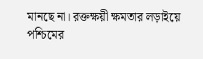মানছে না। রক্তক্ষয়ী ক্ষমতার লড়াইয়ে পশ্চিমের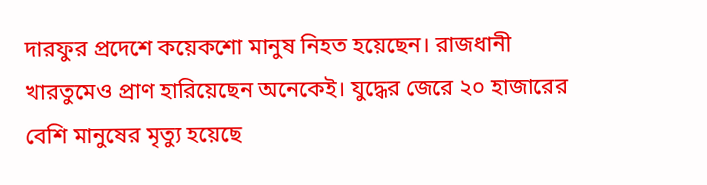দারফুর প্রদেশে কয়েকশো মানুষ নিহত হয়েছেন। রাজধানী খারতুমেও প্রাণ হারিয়েছেন অনেকেই। যুদ্ধের জেরে ২০ হাজারের বেশি মানুষের মৃত্যু হয়েছে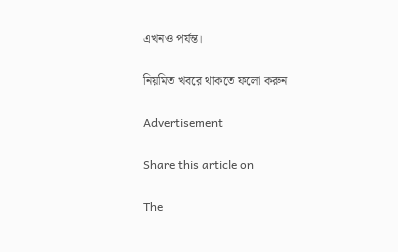এখনও পর্যন্ত।

নিয়মিত খবরে থাকতে ফলো করুন

Advertisement

Share this article on

The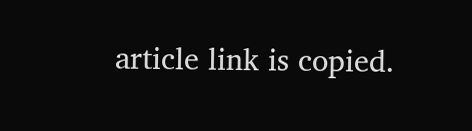article link is copied.